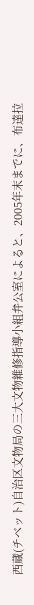西蔵(チベット)自治区文物局の三大文物維修指導小組弁公室によると、2005年末までに、布達拉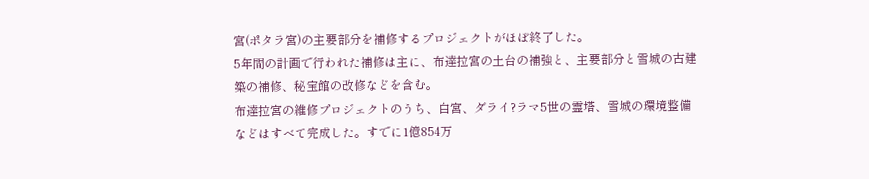宮(ポタラ宮)の主要部分を補修するプロジェクトがほぼ終了した。
5年間の計画で行われた補修は主に、布達拉宮の土台の補強と、主要部分と雪城の古建築の補修、秘宝館の改修などを含む。
布達拉宮の維修プロジェクトのうち、白宮、ダライ?ラマ5世の霊塔、雪城の環境整備などはすべて完成した。すでに1億854万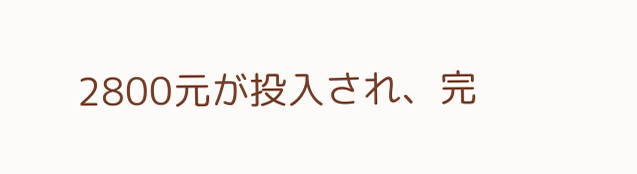2800元が投入され、完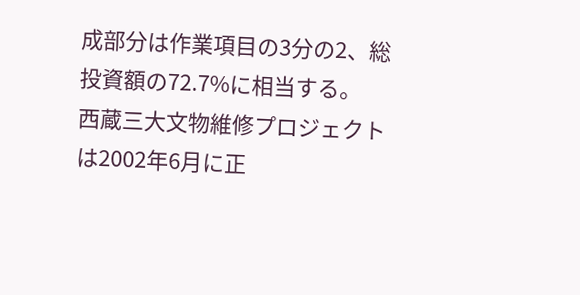成部分は作業項目の3分の2、総投資額の72.7%に相当する。
西蔵三大文物維修プロジェクトは2002年6月に正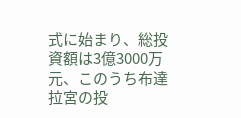式に始まり、総投資額は3億3000万元、このうち布達拉宮の投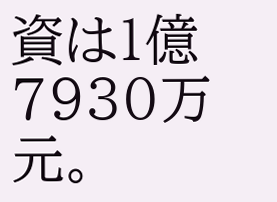資は1億7930万元。